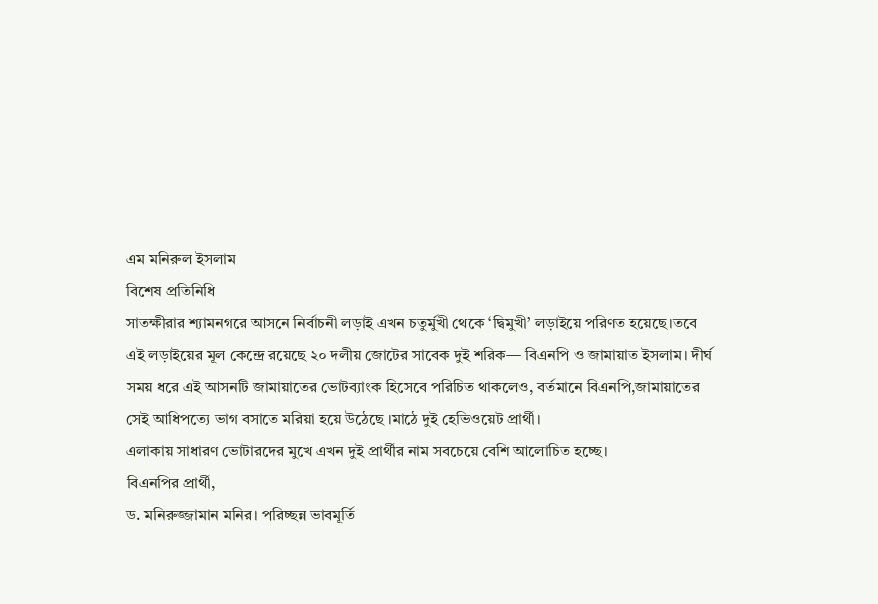এম মনিরুল ইসলাম
বিশেষ প্রতিনিধি
সাতক্ষীরার শ্যামনগরে আসনে নির্বাচনী লড়াই এখন চতুর্মুখী থেকে ‘দ্বিমুখী’ লড়াইয়ে পরিণত হয়েছে।তবে এই লড়াইয়ের মূল কেন্দ্রে রয়েছে ২০ দলীয় জোটের সাবেক দুই শরিক— বিএনপি ও জামায়াত ইসলাম। দীর্ঘ সময় ধরে এই আসনটি জামায়াতের ভোটব্যাংক হিসেবে পরিচিত থাকলেও, বর্তমানে বিএনপি,জামায়াতের সেই আধিপত্যে ভাগ বসাতে মরিয়া হয়ে উঠেছে ।মাঠে দুই হেভিওয়েট প্রার্থী।
এলাকায় সাধারণ ভোটারদের মুখে এখন দুই প্রার্থীর নাম সবচেয়ে বেশি আলোচিত হচ্ছে।
বিএনপির প্রার্থী,
ড. মনিরুজ্জামান মনির। পরিচ্ছন্ন ভাবমূর্তি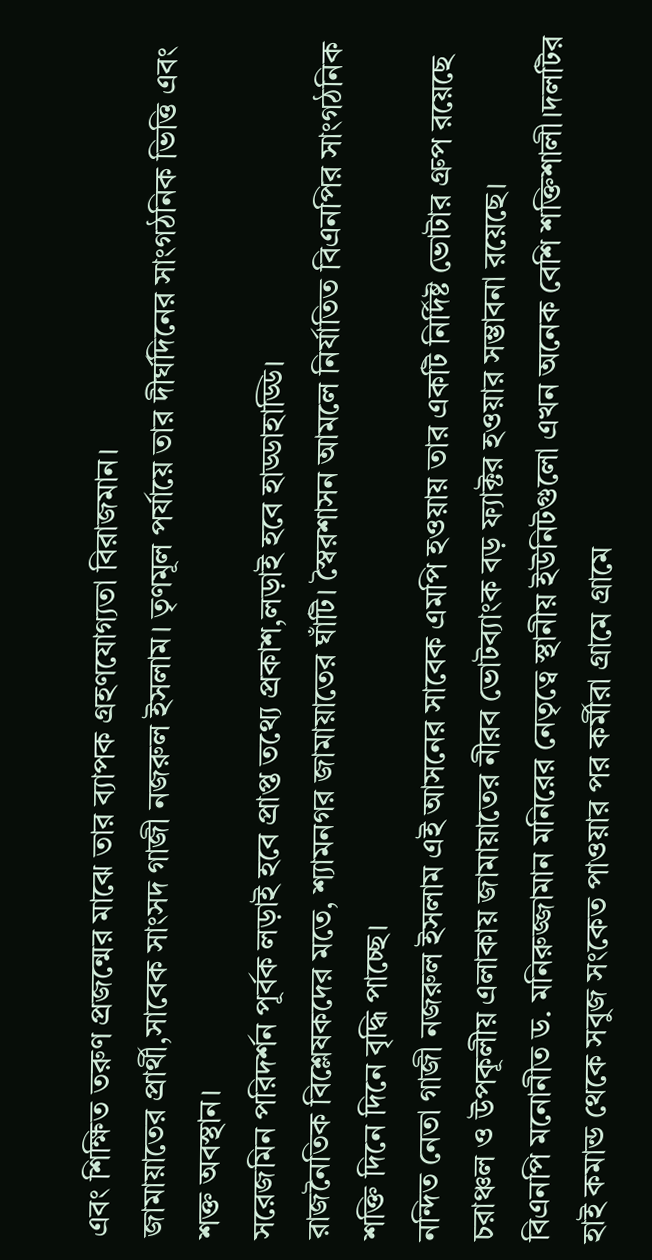এবং শিক্ষিত তরুণ প্রজন্মের মাঝে তার ব্যাপক গ্রহণযোগ্যতা বিরাজমান।
জামায়াতের প্রার্থী,সাবেক সাংসদ গাজী নজরুল ইসলাম। তৃণমূল পর্যায়ে তার দীর্ঘদিনের সাংগঠনিক ভিত্তি এবং শক্ত অবস্থান।
সরেজমিন পরিদর্শন পূর্বক লড়াই হবে প্রাপ্ত তথ্যে প্রকাশ,লড়াই হবে হাড্ডাহাড্ডি।
রাজনৈতিক বিশ্লেষকদের মতে, শ্যামনগর জামায়াতের ঘাঁটি। স্বৈরশাসন আমলে নির্যাতিত বিএনপির সাংগঠনিক শক্তি দিনে দিনে বৃদ্ধি পাচ্ছে।
নন্দিত নেতা গাজী নজরুল ইসলাম এই আসনের সাবেক এমপি হওয়ায় তার একটি নির্দিষ্ট ভোটার গ্রুপ রয়েছে চরাঞ্চল ও উপকূলীয় এলাকায় জামায়াতের নীরব ভোটব্যাংক বড় ফ্যাক্টর হওয়ার সম্ভাবনা রয়েছে।
বিএনপি মনোনীত ড. মনিরুজ্জামান মনিরের নেতৃত্বে স্থানীয় ইউনিটগুলো এখন অনেক বেশি শক্তিশালী।দলটির হাই কমান্ড থেকে সবুজ সংকেত পাওয়ার পর কর্মীরা গ্রামে গ্রামে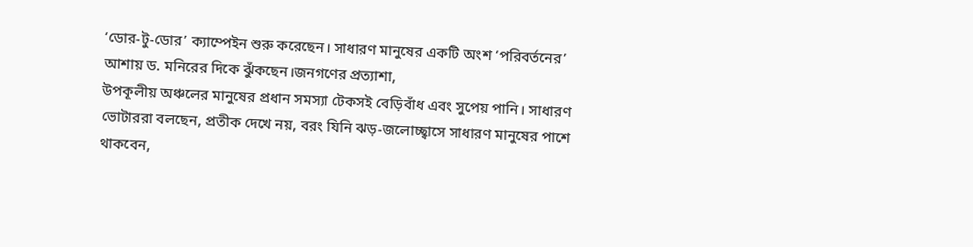‘ডোর-টু-ডোর’ ক্যাম্পেইন শুরু করেছেন। সাধারণ মানুষের একটি অংশ ‘পরিবর্তনের’ আশায় ড. মনিরের দিকে ঝুঁকছেন।জনগণের প্রত্যাশা,
উপকূলীয় অঞ্চলের মানুষের প্রধান সমস্যা টেকসই বেড়িবাঁধ এবং সুপেয় পানি। সাধারণ ভোটাররা বলছেন, প্রতীক দেখে নয়, বরং যিনি ঝড়-জলোচ্ছ্বাসে সাধারণ মানুষের পাশে থাকবেন,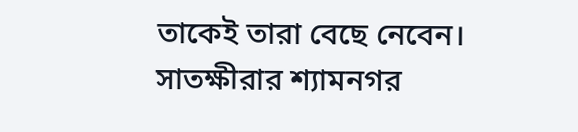তাকেই তারা বেছে নেবেন।
সাতক্ষীরার শ্যামনগর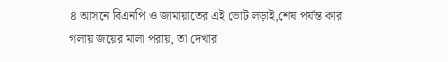৪ আসনে বিএনপি ও জামায়াতের এই ভোট লড়াই,শেষ পর্যন্ত কার গলায় জয়ের মালা পরায়, তা দেখার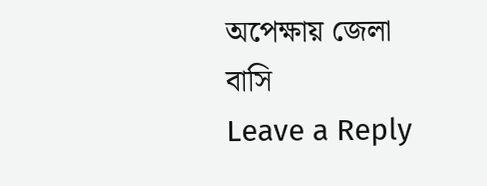অপেক্ষায় জেলা বাসি
Leave a Reply